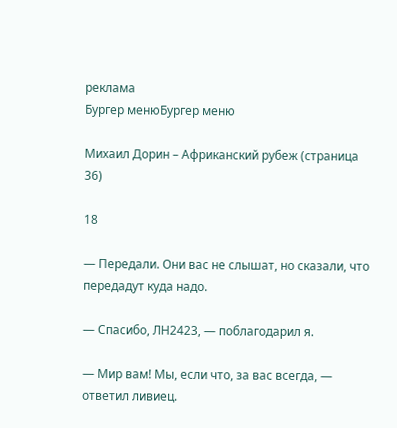реклама
Бургер менюБургер меню

Михаил Дорин – Африканский рубеж (страница 36)

18

— Передали. Они вас не слышат, но сказали, что передадут куда надо.

— Спасибо, ЛН2423, — поблагодарил я.

— Мир вам! Мы, если что, за вас всегда, — ответил ливиец.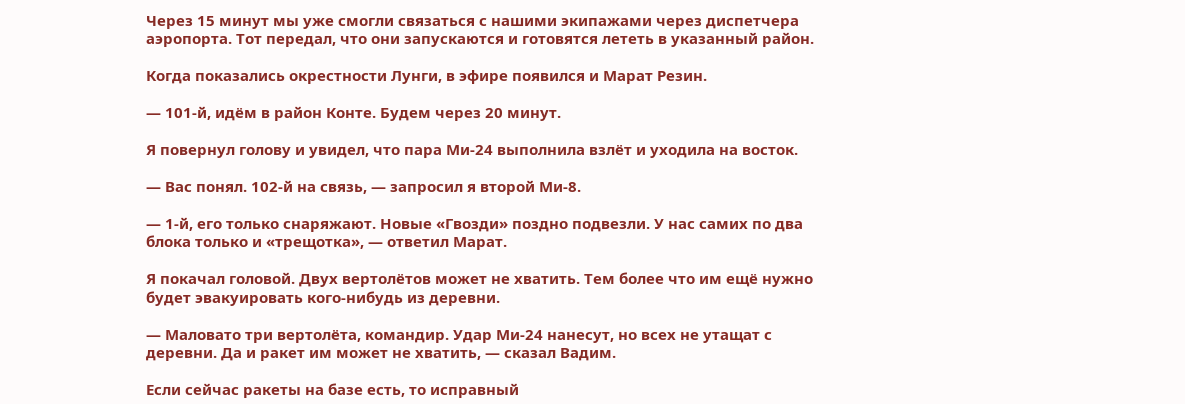Через 15 минут мы уже смогли связаться с нашими экипажами через диспетчера аэропорта. Тот передал, что они запускаются и готовятся лететь в указанный район.

Когда показались окрестности Лунги, в эфире появился и Марат Резин.

— 101-й, идём в район Конте. Будем через 20 минут.

Я повернул голову и увидел, что пара Ми-24 выполнила взлёт и уходила на восток.

— Вас понял. 102-й на связь, — запросил я второй Ми-8.

— 1-й, его только снаряжают. Новые «Гвозди» поздно подвезли. У нас самих по два блока только и «трещотка», — ответил Марат.

Я покачал головой. Двух вертолётов может не хватить. Тем более что им ещё нужно будет эвакуировать кого-нибудь из деревни.

— Маловато три вертолёта, командир. Удар Ми-24 нанесут, но всех не утащат с деревни. Да и ракет им может не хватить, — сказал Вадим.

Если сейчас ракеты на базе есть, то исправный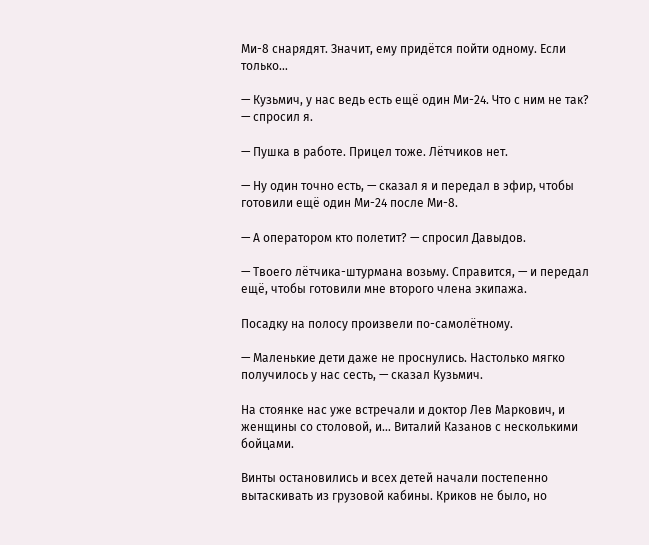Ми-8 снарядят. Значит, ему придётся пойти одному. Если только…

— Кузьмич, у нас ведь есть ещё один Ми-24. Что с ним не так? — спросил я.

— Пушка в работе. Прицел тоже. Лётчиков нет.

— Ну один точно есть, — сказал я и передал в эфир, чтобы готовили ещё один Ми-24 после Ми-8.

— А оператором кто полетит? — спросил Давыдов.

— Твоего лётчика-штурмана возьму. Справится, — и передал ещё, чтобы готовили мне второго члена экипажа.

Посадку на полосу произвели по-самолётному.

— Маленькие дети даже не проснулись. Настолько мягко получилось у нас сесть, — сказал Кузьмич.

На стоянке нас уже встречали и доктор Лев Маркович, и женщины со столовой, и… Виталий Казанов с несколькими бойцами.

Винты остановились и всех детей начали постепенно вытаскивать из грузовой кабины. Криков не было, но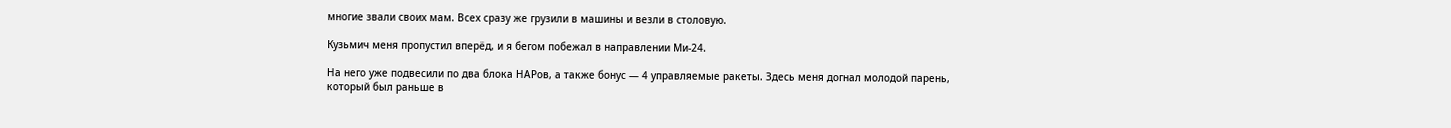многие звали своих мам. Всех сразу же грузили в машины и везли в столовую.

Кузьмич меня пропустил вперёд, и я бегом побежал в направлении Ми-24.

На него уже подвесили по два блока НАРов, а также бонус — 4 управляемые ракеты. Здесь меня догнал молодой парень, который был раньше в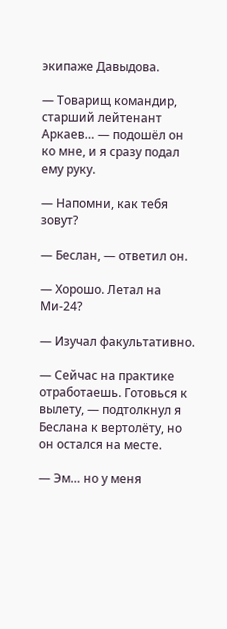экипаже Давыдова.

— Товарищ командир, старший лейтенант Аркаев… — подошёл он ко мне, и я сразу подал ему руку.

— Напомни, как тебя зовут?

— Беслан, — ответил он.

— Хорошо. Летал на Ми-24?

— Изучал факультативно.

— Сейчас на практике отработаешь. Готовься к вылету, — подтолкнул я Беслана к вертолёту, но он остался на месте.

— Эм… но у меня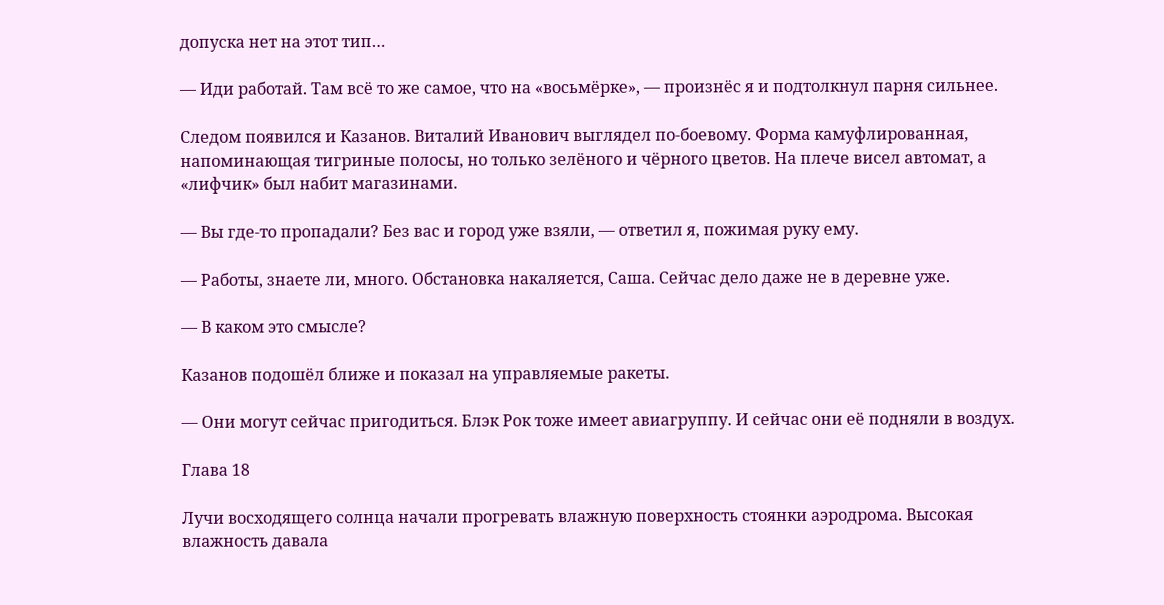допуска нет на этот тип…

— Иди работай. Там всё то же самое, что на «восьмёрке», — произнёс я и подтолкнул парня сильнее.

Следом появился и Казанов. Виталий Иванович выглядел по-боевому. Форма камуфлированная, напоминающая тигриные полосы, но только зелёного и чёрного цветов. На плече висел автомат, а «лифчик» был набит магазинами.

— Вы где-то пропадали? Без вас и город уже взяли, — ответил я, пожимая руку ему.

— Работы, знаете ли, много. Обстановка накаляется, Саша. Сейчас дело даже не в деревне уже.

— В каком это смысле?

Казанов подошёл ближе и показал на управляемые ракеты.

— Они могут сейчас пригодиться. Блэк Рок тоже имеет авиагруппу. И сейчас они её подняли в воздух.

Глава 18

Лучи восходящего солнца начали прогревать влажную поверхность стоянки аэродрома. Высокая влажность давала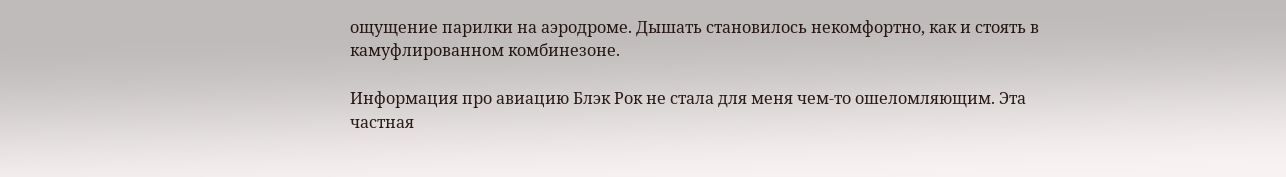ощущение парилки на аэродроме. Дышать становилось некомфортно, как и стоять в камуфлированном комбинезоне.

Информация про авиацию Блэк Рок не стала для меня чем-то ошеломляющим. Эта частная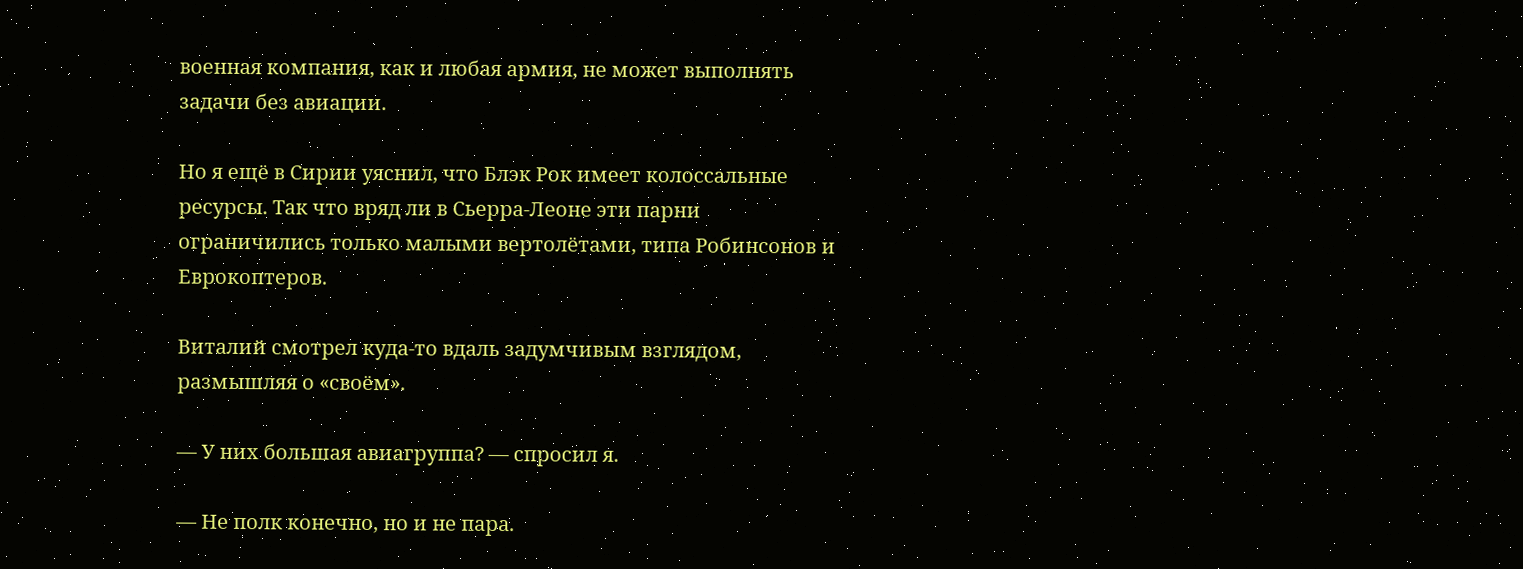военная компания, как и любая армия, не может выполнять задачи без авиации.

Но я ещё в Сирии уяснил, что Блэк Рок имеет колоссальные ресурсы. Так что вряд ли в Сьерра-Леоне эти парни ограничились только малыми вертолётами, типа Робинсонов и Еврокоптеров.

Виталий смотрел куда-то вдаль задумчивым взглядом, размышляя о «своём».

— У них большая авиагруппа? — спросил я.

— Не полк конечно, но и не пара.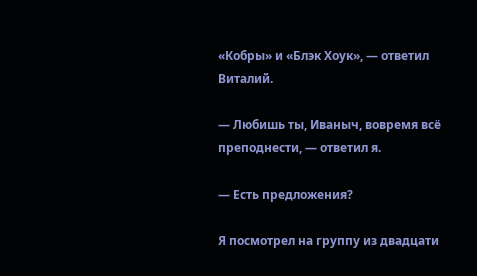«Кобры» и «Блэк Хоук», — ответил Виталий.

— Любишь ты, Иваныч, вовремя всё преподнести, — ответил я.

— Есть предложения?

Я посмотрел на группу из двадцати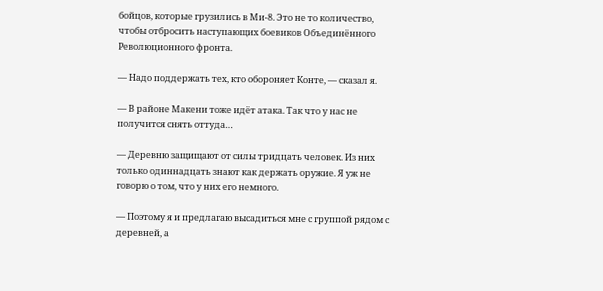бойцов, которые грузились в Ми-8. Это не то количество, чтобы отбросить наступающих боевиков Объединённого Революционного фронта.

— Надо поддержать тех, кто обороняет Конте, — сказал я.

— В районе Макени тоже идёт атака. Так что у нас не получится снять оттуда…

— Деревню защищают от силы тридцать человек. Из них только одиннадцать знают как держать оружие. Я уж не говорю о том, что у них его немного.

— Поэтому я и предлагаю высадиться мне с группой рядом с деревней, а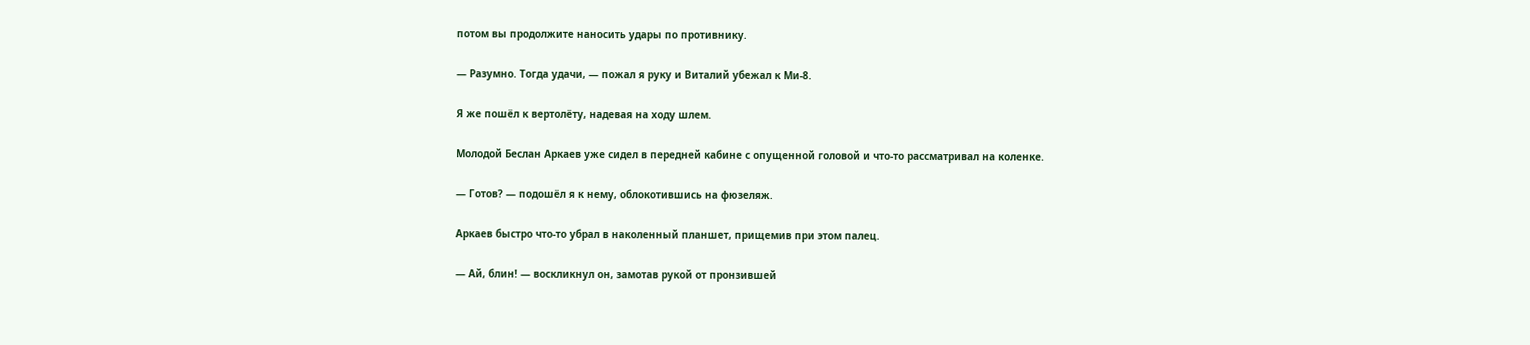потом вы продолжите наносить удары по противнику.

— Разумно. Тогда удачи, — пожал я руку и Виталий убежал к Ми-8.

Я же пошёл к вертолёту, надевая на ходу шлем.

Молодой Беслан Аркаев уже сидел в передней кабине с опущенной головой и что-то рассматривал на коленке.

— Готов? — подошёл я к нему, облокотившись на фюзеляж.

Аркаев быстро что-то убрал в наколенный планшет, прищемив при этом палец.

— Ай, блин! — воскликнул он, замотав рукой от пронзившей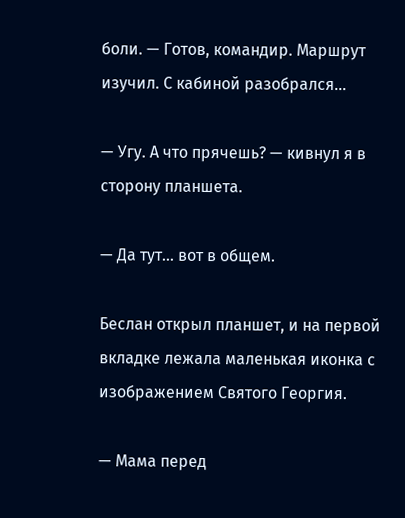боли. — Готов, командир. Маршрут изучил. С кабиной разобрался…

— Угу. А что прячешь? — кивнул я в сторону планшета.

— Да тут… вот в общем.

Беслан открыл планшет, и на первой вкладке лежала маленькая иконка с изображением Святого Георгия.

— Мама перед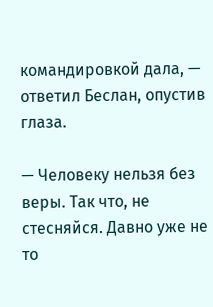командировкой дала, — ответил Беслан, опустив глаза.

— Человеку нельзя без веры. Так что, не стесняйся. Давно уже не то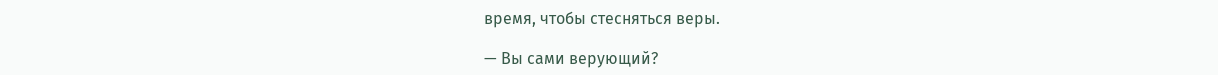время, чтобы стесняться веры.

— Вы сами верующий?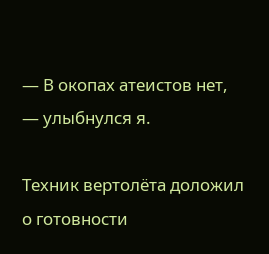— В окопах атеистов нет, — улыбнулся я.

Техник вертолёта доложил о готовности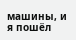машины, и я пошёл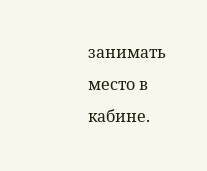занимать место в кабине.